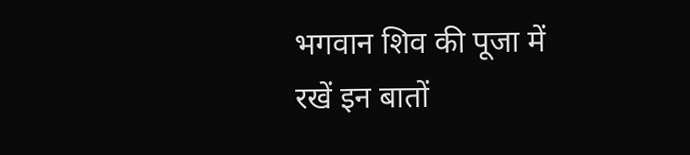भगवान शिव की पूजा में रखें इन बातों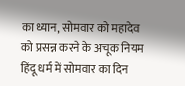का ध्यान, सोमवार को महादेव को प्रसन्न करने के अचूक नियम
हिंदू धर्म में सोमवार का दिन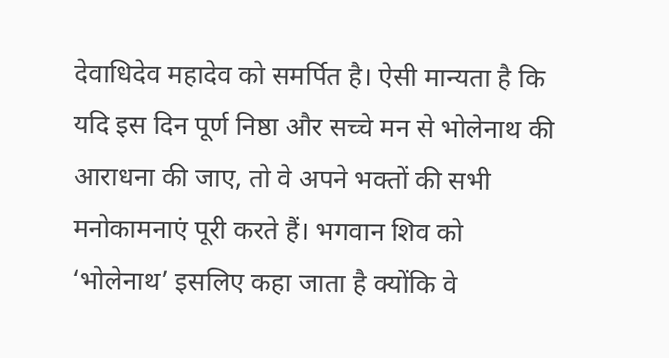देवाधिदेव महादेव को समर्पित है। ऐसी मान्यता है कि यदि इस दिन पूर्ण निष्ठा और सच्चे मन से भोलेनाथ की आराधना की जाए, तो वे अपने भक्तों की सभी मनोकामनाएं पूरी करते हैं। भगवान शिव को ‘भोलेनाथ’ इसलिए कहा जाता है क्योंकि वे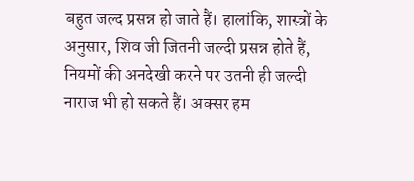बहुत जल्द प्रसन्न हो जाते हैं। हालांकि, शास्त्रों के अनुसार, शिव जी जितनी जल्दी प्रसन्न होते हैं, नियमों की अनदेखी करने पर उतनी ही जल्दी नाराज भी हो सकते हैं। अक्सर हम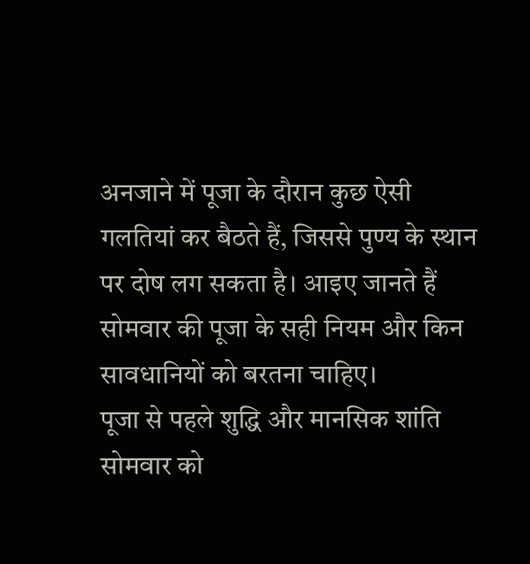अनजाने में पूजा के दौरान कुछ ऐसी गलतियां कर बैठते हैं, जिससे पुण्य के स्थान पर दोष लग सकता है। आइए जानते हैं सोमवार की पूजा के सही नियम और किन सावधानियों को बरतना चाहिए।
पूजा से पहले शुद्धि और मानसिक शांति
सोमवार को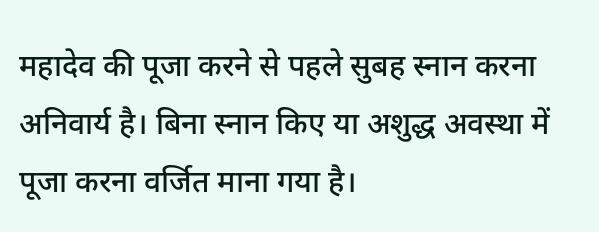महादेव की पूजा करने से पहले सुबह स्नान करना अनिवार्य है। बिना स्नान किए या अशुद्ध अवस्था में पूजा करना वर्जित माना गया है।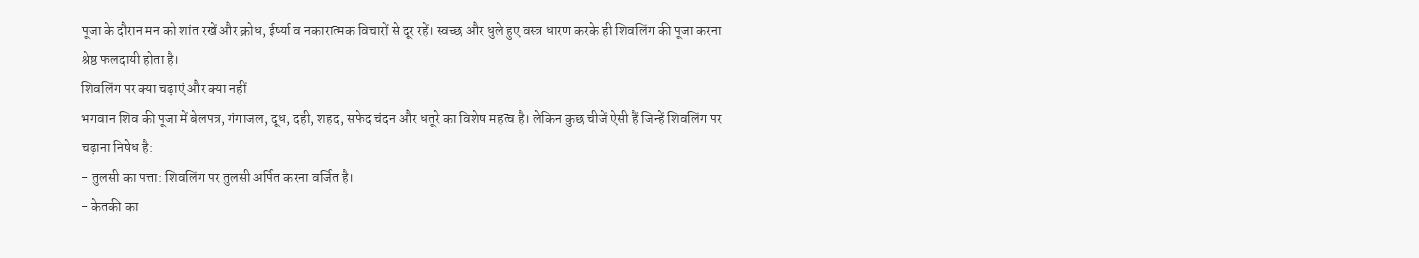पूजा के दौरान मन को शांत रखें और क्रोध, ईर्ष्या व नकारात्मक विचारों से दूर रहें। स्वच्छ और धुले हुए वस्त्र धारण करके ही शिवलिंग की पूजा करना श्रेष्ठ फलदायी होता है।
शिवलिंग पर क्या चढ़ाएं और क्या नहीं
भगवान शिव की पूजा में बेलपत्र, गंगाजल, दूध, दही, शहद, सफेद चंदन और धतूरे का विशेष महत्व है। लेकिन कुछ चीजें ऐसी हैं जिन्हें शिवलिंग पर चढ़ाना निषेध है:
- तुलसी का पत्ता: शिवलिंग पर तुलसी अर्पित करना वर्जित है।
- केतकी का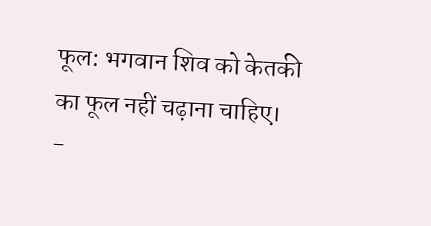फूल: भगवान शिव को केतकी का फूल नहीं चढ़ाना चाहिए।
-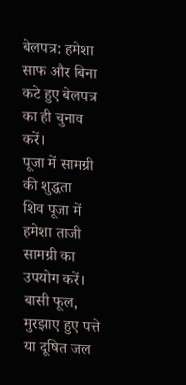बेलपत्र: हमेशा साफ और बिना कटे हुए बेलपत्र का ही चुनाव करें।
पूजा में सामग्री की शुद्धता
शिव पूजा में हमेशा ताजी सामग्री का उपयोग करें। बासी फूल, मुरझाए हुए पत्ते या दूषित जल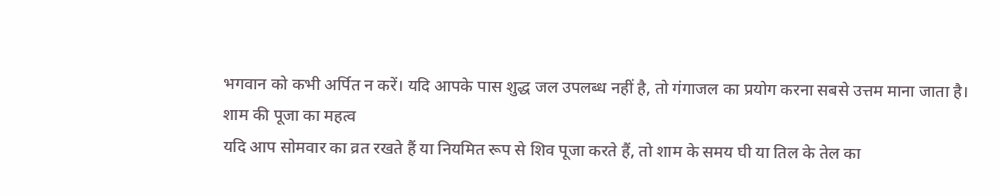भगवान को कभी अर्पित न करें। यदि आपके पास शुद्ध जल उपलब्ध नहीं है, तो गंगाजल का प्रयोग करना सबसे उत्तम माना जाता है।
शाम की पूजा का महत्व
यदि आप सोमवार का व्रत रखते हैं या नियमित रूप से शिव पूजा करते हैं, तो शाम के समय घी या तिल के तेल का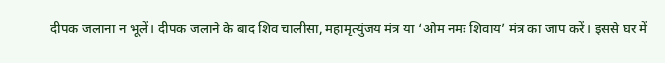दीपक जलाना न भूलें। दीपक जलाने के बाद शिव चालीसा, महामृत्युंजय मंत्र या ‘ओम नमः शिवाय’ मंत्र का जाप करें। इससे घर में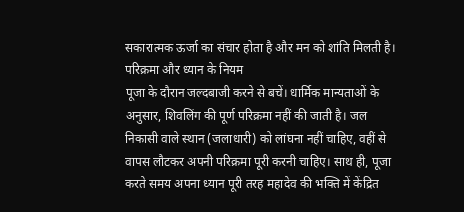सकारात्मक ऊर्जा का संचार होता है और मन को शांति मिलती है।
परिक्रमा और ध्यान के नियम
पूजा के दौरान जल्दबाजी करने से बचें। धार्मिक मान्यताओं के अनुसार, शिवलिंग की पूर्ण परिक्रमा नहीं की जाती है। जल निकासी वाले स्थान (जलाधारी) को लांघना नहीं चाहिए, वहीं से वापस लौटकर अपनी परिक्रमा पूरी करनी चाहिए। साथ ही, पूजा करते समय अपना ध्यान पूरी तरह महादेव की भक्ति में केंद्रित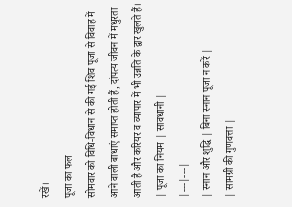रखें।
पूजा का फल
सोमवार को विधि-विधान से की गई शिव पूजा से विवाह में आने वाली बाधाएं समाप्त होती हैं, दांपत्य जीवन में मधुरता आती है और करियर व व्यापार में भी उन्नति के द्वार खुलते हैं।
| पूजा का नियम | सावधानी |
|---|---|
| स्नान और शुद्धि | बिना स्नान पूजा न करें |
| सामग्री की गुणवत्ता |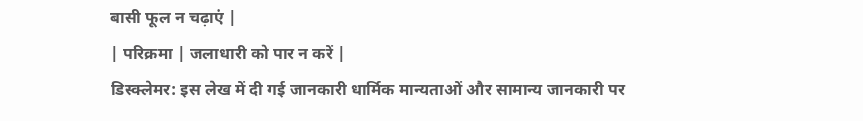बासी फूल न चढ़ाएं |
| परिक्रमा | जलाधारी को पार न करें |
डिस्क्लेमर: इस लेख में दी गई जानकारी धार्मिक मान्यताओं और सामान्य जानकारी पर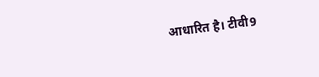आधारित है। टीवी9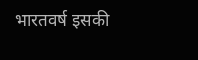भारतवर्ष इसकी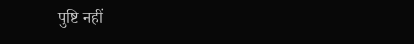पुष्टि नहीं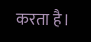करता है।